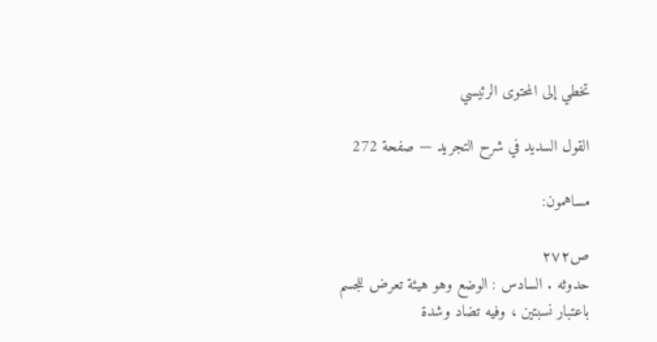تخطي إلى المحتوى الرئيسي

القول السديد في شرح التجريد — صفحة 272

مساهمون:

ص٢٧٢
حدوثه . السادس : الوضع وهو هيئة تعرض للجسم باعتبار نسبتين ، وفيه تضاد وشدة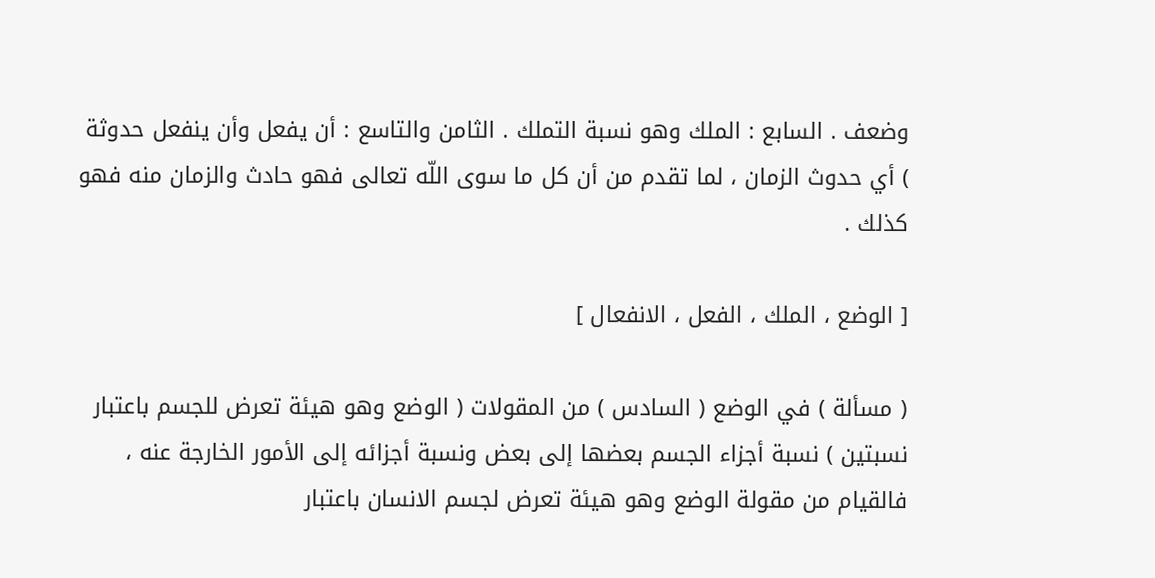وضعف . السابع : الملك وهو نسبة التملك . الثامن والتاسع : أن يفعل وأن ينفعل حدوثة ) أي حدوث الزمان ، لما تقدم من أن كل ما سوى اللّه تعالى فهو حادث والزمان منه فهو كذلك .

[ الوضع ، الملك ، الفعل ، الانفعال ]

( مسألة ) في الوضع ( السادس ) من المقولات ( الوضع وهو هيئة تعرض للجسم باعتبار نسبتين ) نسبة أجزاء الجسم بعضها إلى بعض ونسبة أجزائه إلى الأمور الخارجة عنه ، فالقيام من مقولة الوضع وهو هيئة تعرض لجسم الانسان باعتبار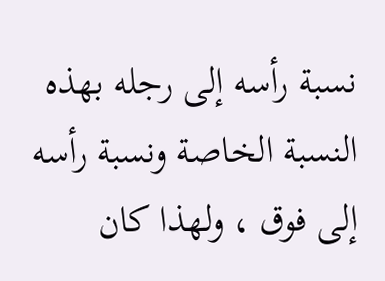نسبة رأسه إلى رجله بهذه النسبة الخاصة ونسبة رأسه إلى فوق ، ولهذا كان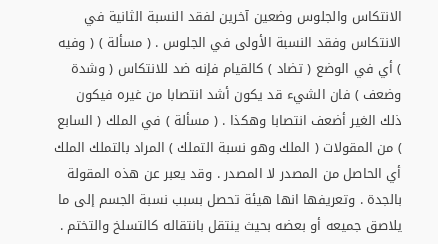الانتكاس والجلوس وضعين آخرين لفقد النسبة الثانية في الانتكاس وفقد النسبة الأولى في الجلوس . ( مسألة ) ( وفيه ) أي في الوضع ( تضاد ) كالقيام فإنه ضد للانتكاس ( وشدة وضعف ) فان الشيء قد يكون أشد انتصابا من غيره فيكون ذلك الغير أضعف انتصابا وهكذا . ( مسألة ) في الملك ( السابع ) من المقولات ( الملك وهو نسبة التملك ) المراد بالتملك الملك أي الحاصل من المصدر لا المصدر . وقد يعبر عن هذه المقولة بالجدة . وتعريفها انها هيئة تحصل بسبب نسبة الجسم إلى ما يلاصق جميعه أو بعضه بحيث ينتقل بانتقاله كالتسلخ والتختم .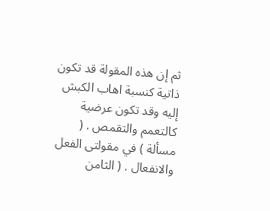ثم إن هذه المقولة قد تكون ذاتية كنسبة اهاب الكبش إليه وقد تكون عرضية كالتعمم والتقمص . ( مسألة ) في مقولتى الفعل والانفعال . ( الثامن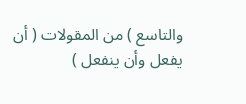والتاسع ) من المقولات ( أن يفعل وأن ينفعل )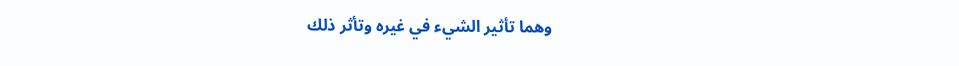وهما تأثير الشيء في غيره وتأثر ذلك